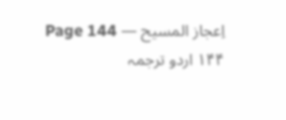اِعجاز المسیح — Page 144
۱۴۴ اردو ترجمہ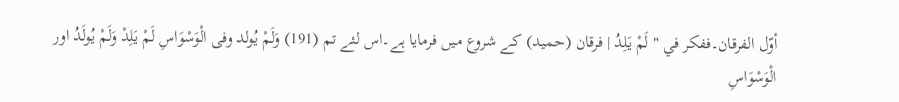أوّل الفرقان۔ففكر في " لَمْ يَلِدُ | فرقان (حمید) کے شروع میں فرمایا ہے۔اس لئے تم (191) وَلَمْ يُولد وفى الْوَسْوَاسِ لَمْ يَلِدْ وَلَمْ يُولَدُ اور الْوَسْوَاسِ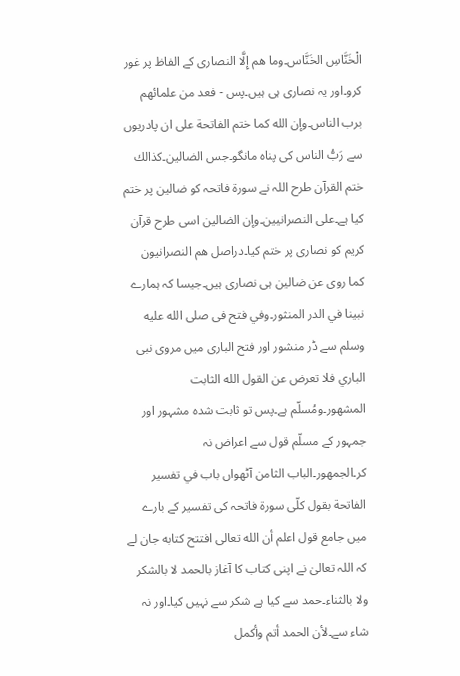الْخَنَّاسِ الخَنَّاس۔وما هم إِلَّا النصارى کے الفاظ پر غور کرو۔اور یہ نصاری ہی ہیں۔پس - فعد من علمائهم برب الناس۔وإن الله كما ختم الفاتحة على ان پادریوں سے رَبُّ الناس کی پناہ مانگو۔جس الضالين۔كذالك ختم القرآن طرح اللہ نے سورۃ فاتحہ کو ضالین پر ختم کیا ہے۔على النصرانيين۔وإن الضالين اسى طرح قرآن کریم کو نصاری پر ختم کیا۔دراصل هم النصرانيون كما روى عن ضالین ہی نصاری ہیں۔جیسا کہ ہمارے نبينا في الدر المنثور۔وفي فتح فی صلى الله عليه وسلم سے ڈر منشور اور فتح الباری میں مروی نبی الباري فلا تعرض عن القول الله الثابت المشهور۔ومُسلّم ہے۔پس تو ثابت شدہ مشہور اور جمہور کے مسلّم قول سے اعراض نہ کر۔الجمهور۔الباب الثامن آٹھواں باب في تفسير الفاتحة بقول كلّى سورۃ فاتحہ کی تفسیر کے بارے میں جامع قول اعلم أن الله تعالى افتتح كتابه جان لے کہ اللہ تعالیٰ نے اپنی کتاب کا آغاز بالحمد لا بالشكر ولا بالثناء۔حمد سے کیا ہے شکر سے نہیں کیا۔اور نہ شاء سے۔لأن الحمد أتم وأكمل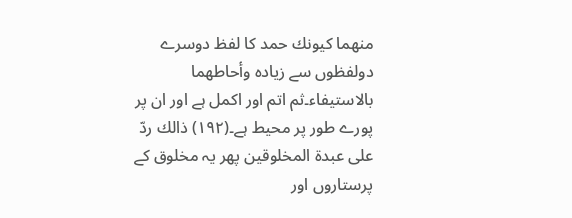منهما كيونك حمد کا لفظ دوسرے دولفظوں سے زیادہ وأحاطهما بالاستيفاء۔ثم اتم اور اکمل ہے اور ان پر پورے طور پر محیط ہے۔(۱۹۲) ذالك ردّ على عبدة المخلوقین پھر یہ مخلوق کے پرستاروں اور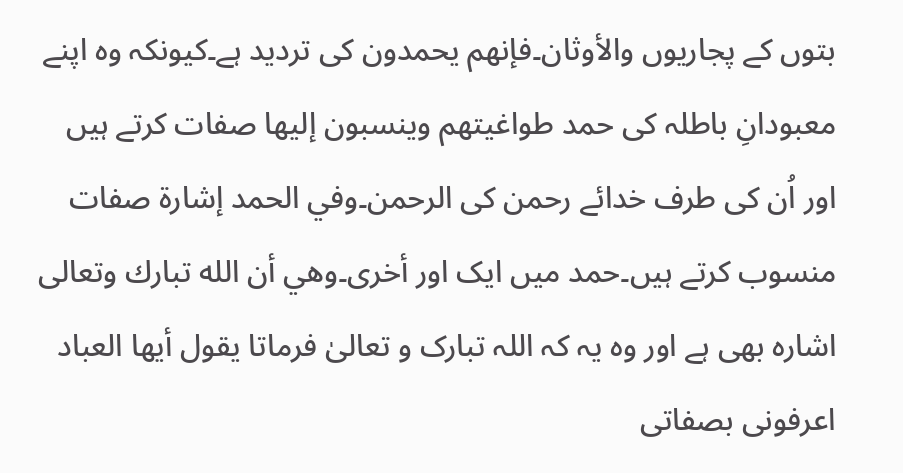بتوں کے پجاریوں والأوثان۔فإنهم يحمدون کی تردید ہے۔کیونکہ وہ اپنے معبودانِ باطلہ کی حمد طواغيتهم وينسبون إليها صفات کرتے ہیں اور اُن کی طرف خدائے رحمن کی الرحمن۔وفي الحمد إشارة صفات منسوب کرتے ہیں۔حمد میں ایک اور أخرى۔وهي أن الله تبارك وتعالى اشارہ بھی ہے اور وہ یہ کہ اللہ تبارک و تعالیٰ فرماتا يقول أيها العباد اعرفونی بصفاتی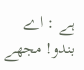ہے : اے بندو! مجھے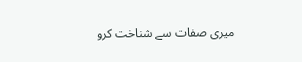میری صفات سے شناخت کرو